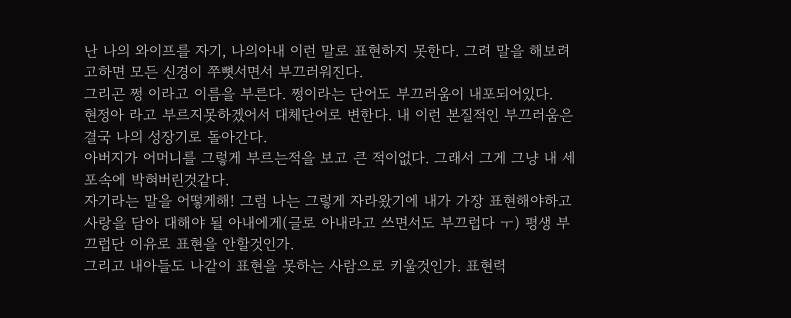난 나의 와이프를 자기, 나의아내 이런 말로 표현하지 못한다. 그려 말을 해보려고하면 모든 신경이 쭈뼛서면서 부끄러워진다.
그리곤 쩡 이라고 이름을 부른다. 쩡이라는 단어도 부끄러움이 내포되어있다.
현정아 라고 부르지못하겠어서 대체단어로 변한다. 내 이런 본질적인 부끄러움은 결국 나의 성장기로 돌아간다.
아버지가 어머니를 그렇게 부르는적을 보고 큰 적이없다. 그래서 그게 그냥 내 세포속에 박혀버린것같다.
자기라는 말을 어떻게해! 그럼 나는 그렇게 자라왔기에 내가 가장 표현해야하고 사랑을 담아 대해야 될 아내에게(글로 아내라고 쓰면서도 부끄럽다 ㅜ) 평생 부끄럽단 이유로 표현을 안할것인가.
그리고 내아들도 나같이 표현을 못하는 사람으로 키울것인가. 표현력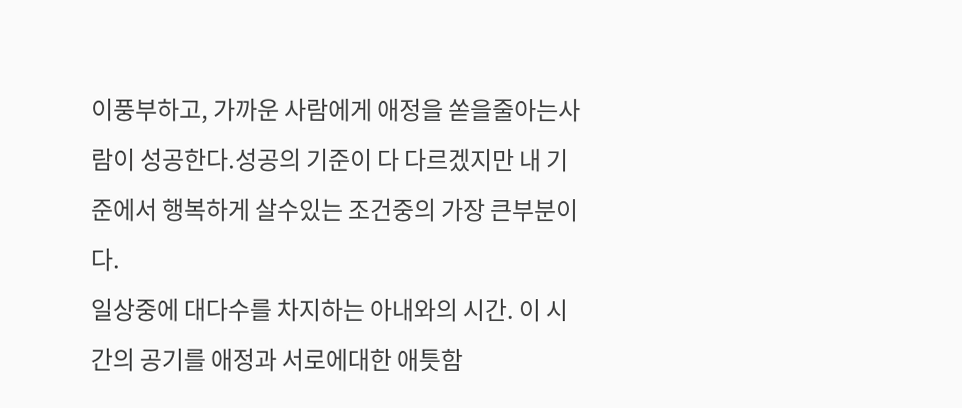이풍부하고, 가까운 사람에게 애정을 쏟을줄아는사람이 성공한다.성공의 기준이 다 다르겠지만 내 기준에서 행복하게 살수있는 조건중의 가장 큰부분이다.
일상중에 대다수를 차지하는 아내와의 시간. 이 시간의 공기를 애정과 서로에대한 애틋함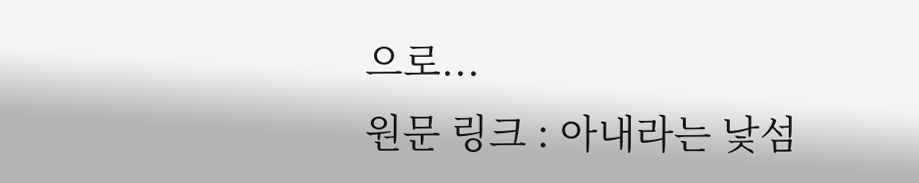으로...
원문 링크 : 아내라는 낯섬